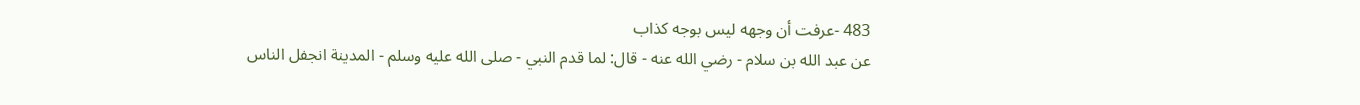483 -عرفت أن وجهه ليس بوجه كذاب
عن عبد الله بن سلام - رضي الله عنه - قال: لما قدم النبي - صلى الله عليه وسلم - المدينة انجفل الناس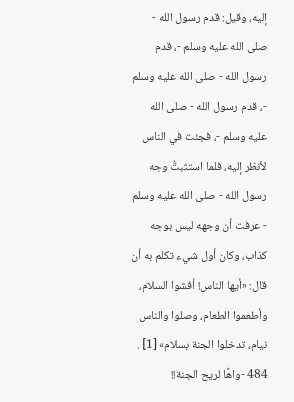إليه، وقيل: قدم رسول الله - صلى الله عليه وسلم -، قدم رسول الله - صلى الله عليه وسلم -، قدم رسول الله - صلى الله عليه وسلم -، فجئت في الناس لأنظر إليه، فلما استثبتُّ وجه رسول الله - صلى الله عليه وسلم - عرفت أن وجهه ليس بوجه كذاب، وكان أول شيء تكلم به أن قال: «أيها الناس! أفشوا السلام، وأطعموا الطعام، وصلوا والناس نيام، تدخلوا الجنة بسلام» [1] .
484 -واهًا لريح الجنة!!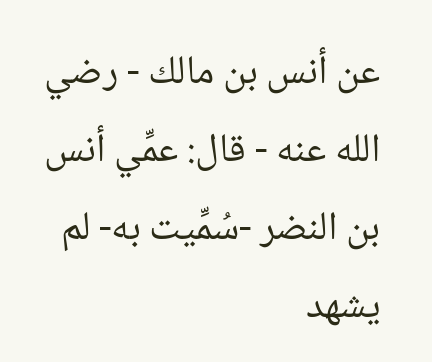عن أنس بن مالك - رضي الله عنه - قال: عمِّي أنس بن النضر -سُمِّيت به- لم يشهد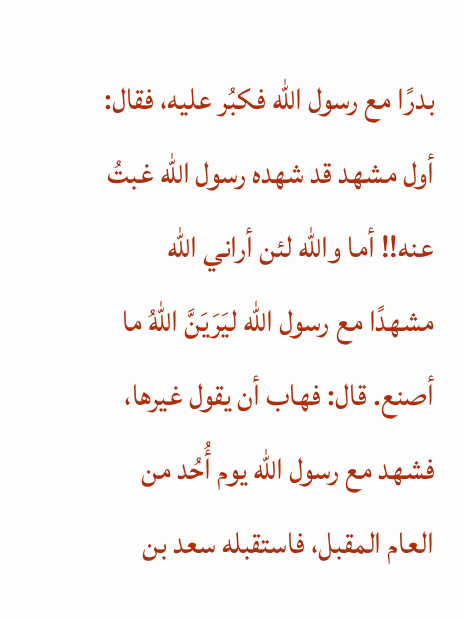بدرًا مع رسول الله فكبُر عليه، فقال: أول مشهد قد شهده رسول الله غبتُ عنه!! أما والله لئن أراني الله مشهدًا مع رسول الله ليَرَيَنَّ اللهُ ما أصنع. قال: فهاب أن يقول غيرها، فشهد مع رسول الله يوم أُحُد من العام المقبل، فاستقبله سعد بن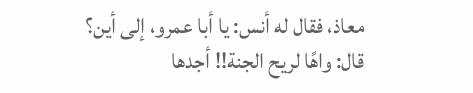معاذ، فقال له أنس: يا أبا عمرو، إلى أين؟
قال: واهًا لريح الجنة!! أجدها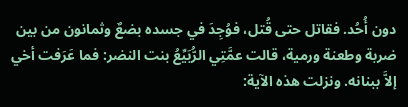دون أُحُد. فقاتل حتى قُتل، فوُجِدَ في جسده بضعٌ وثمانون من بين ضربة وطعنة ورمية، قالت عمَّتِي الرُّبَيِّعُ بنت النضر: فما عَرَفت أخي إلاَّ ببنانه. ونزلت هذه الآية: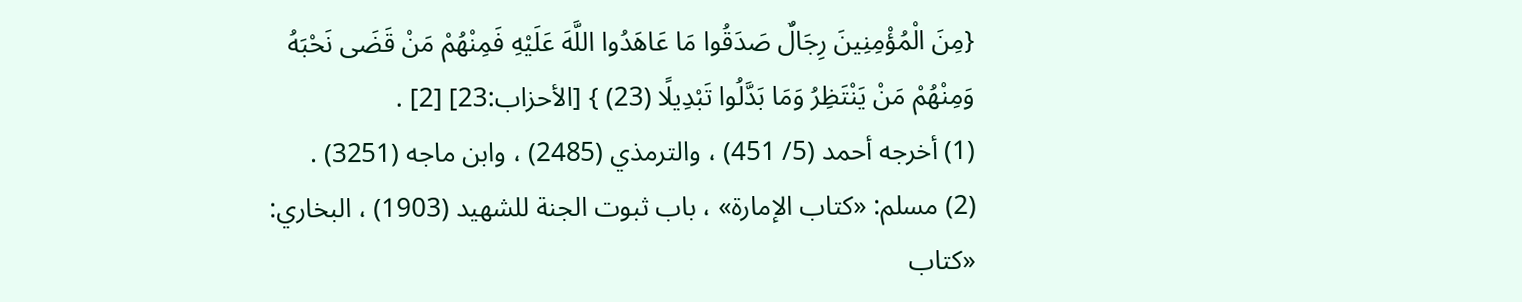{مِنَ الْمُؤْمِنِينَ رِجَالٌ صَدَقُوا مَا عَاهَدُوا اللَّهَ عَلَيْهِ فَمِنْهُمْ مَنْ قَضَى نَحْبَهُ وَمِنْهُمْ مَنْ يَنْتَظِرُ وَمَا بَدَّلُوا تَبْدِيلًا (23) } [الأحزاب:23] [2] .
(1) أخرجه أحمد (5/ 451) ، والترمذي (2485) ، وابن ماجه (3251) .
(2) مسلم: «كتاب الإمارة» ، باب ثبوت الجنة للشهيد (1903) ، البخاري: «كتاب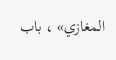المغازي» ، باب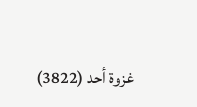غزوة أحد (3822)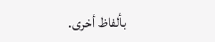بألفاظ أخرى.